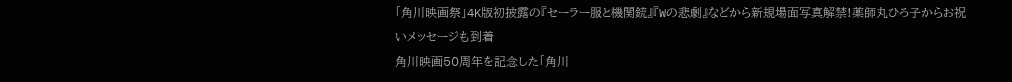「角川映画祭」4K版初披露の『セーラー服と機関銃』『Wの悲劇』などから新規場面写真解禁!薬師丸ひろ子からお祝いメッセージも到着
角川映画50周年を記念した「角川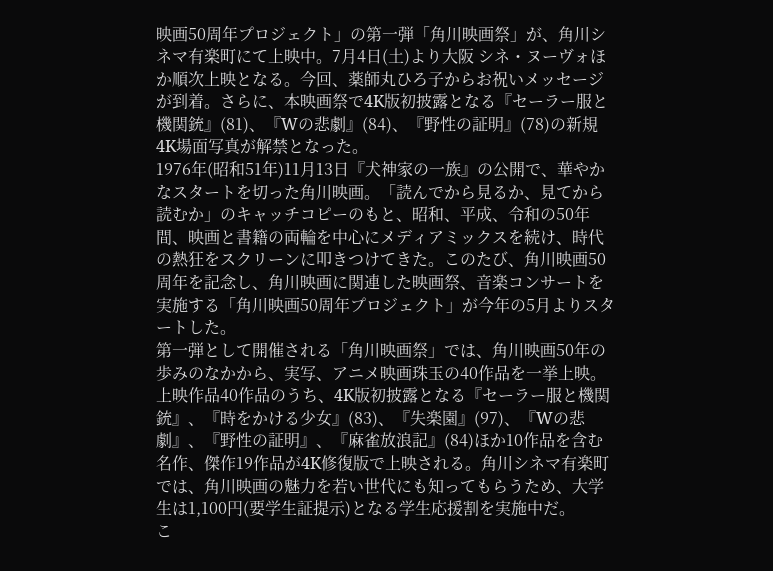映画50周年プロジェクト」の第一弾「角川映画祭」が、角川シネマ有楽町にて上映中。7月4日(土)より大阪 シネ・ヌーヴォほか順次上映となる。今回、薬師丸ひろ子からお祝いメッセージが到着。さらに、本映画祭で4K版初披露となる『セーラー服と機関銃』(81)、『Wの悲劇』(84)、『野性の証明』(78)の新規4K場面写真が解禁となった。
1976年(昭和51年)11月13日『犬神家の一族』の公開で、華やかなスタートを切った角川映画。「読んでから見るか、見てから読むか」のキャッチコピーのもと、昭和、平成、令和の50年間、映画と書籍の両輪を中心にメディアミックスを続け、時代の熱狂をスクリーンに叩きつけてきた。このたび、角川映画50周年を記念し、角川映画に関連した映画祭、音楽コンサートを実施する「角川映画50周年プロジェクト」が今年の5月よりスタートした。
第一弾として開催される「角川映画祭」では、角川映画50年の歩みのなかから、実写、アニメ映画珠玉の40作品を一挙上映。上映作品40作品のうち、4K版初披露となる『セーラー服と機関銃』、『時をかける少女』(83)、『失楽園』(97)、『Wの悲劇』、『野性の証明』、『麻雀放浪記』(84)ほか10作品を含む名作、傑作19作品が4K修復版で上映される。角川シネマ有楽町では、角川映画の魅力を若い世代にも知ってもらうため、大学生は1,100円(要学生証提示)となる学生応援割を実施中だ。
こ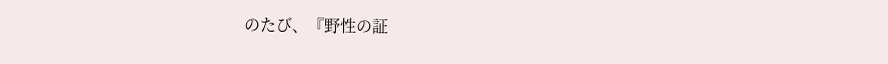のたび、『野性の証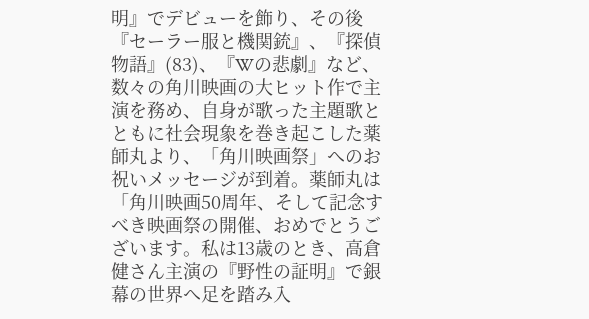明』でデビューを飾り、その後『セーラー服と機関銃』、『探偵物語』(83)、『Wの悲劇』など、数々の角川映画の大ヒット作で主演を務め、自身が歌った主題歌とともに社会現象を巻き起こした薬師丸より、「角川映画祭」へのお祝いメッセージが到着。薬師丸は「角川映画50周年、そして記念すべき映画祭の開催、おめでとうございます。私は13歳のとき、高倉健さん主演の『野性の証明』で銀幕の世界へ足を踏み入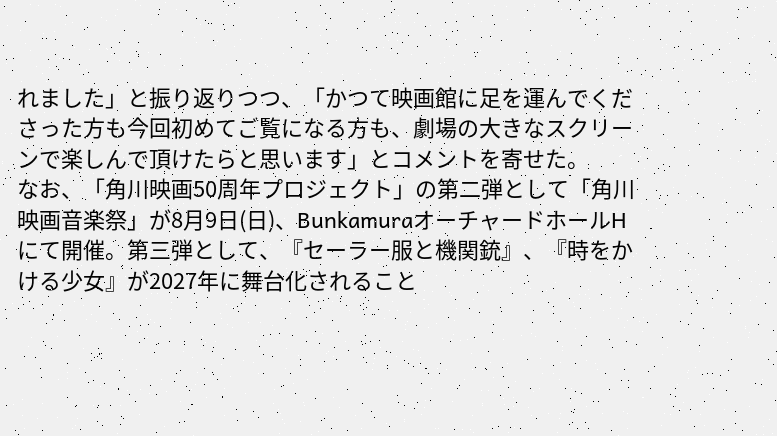れました」と振り返りつつ、「かつて映画館に足を運んでくださった方も今回初めてご覧になる方も、劇場の大きなスクリーンで楽しんで頂けたらと思います」とコメントを寄せた。
なお、「角川映画50周年プロジェクト」の第二弾として「角川映画音楽祭」が8月9日(日)、BunkamuraオーチャードホールHにて開催。第三弾として、『セーラー服と機関銃』、『時をかける少女』が2027年に舞台化されること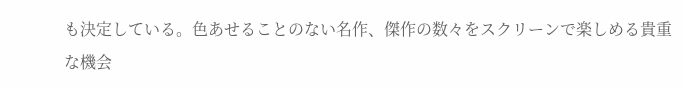も決定している。色あせることのない名作、傑作の数々をスクリーンで楽しめる貴重な機会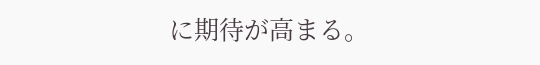に期待が高まる。